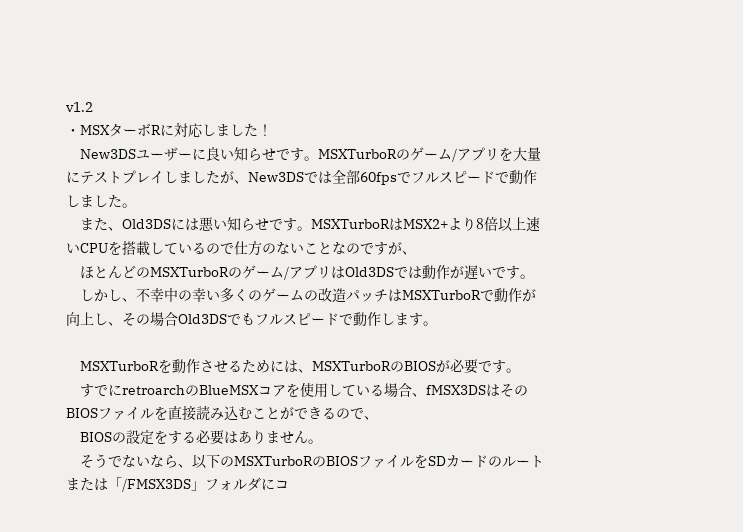v1.2
・MSXターボRに対応しました！
　New3DSユーザーに良い知らせです。MSXTurboRのゲーム/アプリを大量にテストプレイしましたが、New3DSでは全部60fpsでフルスピードで動作しました。
　また、Old3DSには悪い知らせです。MSXTurboRはMSX2+より8倍以上速いCPUを搭載しているので仕方のないことなのですが、
　ほとんどのMSXTurboRのゲーム/アプリはOld3DSでは動作が遅いです。
　しかし、不幸中の幸い多くのゲームの改造パッチはMSXTurboRで動作が向上し、その場合Old3DSでもフルスピードで動作します。

　MSXTurboRを動作させるためには、MSXTurboRのBIOSが必要です。
　すでにretroarchのBlueMSXコアを使用している場合、fMSX3DSはそのBIOSファイルを直接読み込むことができるので、
　BIOSの設定をする必要はありません。
　そうでないなら、以下のMSXTurboRのBIOSファイルをSDカードのルートまたは「/FMSX3DS」フォルダにコ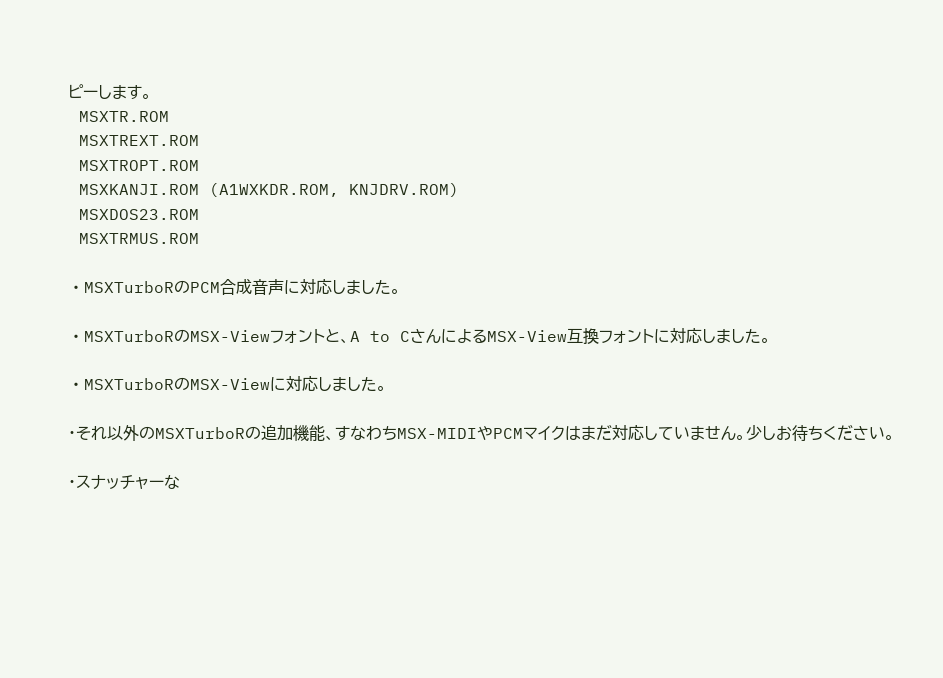ピーします。
　MSXTR.ROM
　MSXTREXT.ROM
　MSXTROPT.ROM
　MSXKANJI.ROM (A1WXKDR.ROM, KNJDRV.ROM)
　MSXDOS23.ROM
　MSXTRMUS.ROM

・MSXTurboRのPCM合成音声に対応しました。

・MSXTurboRのMSX-Viewフォントと、A to CさんによるMSX-View互換フォントに対応しました。

・MSXTurboRのMSX-Viewに対応しました。

・それ以外のMSXTurboRの追加機能、すなわちMSX-MIDIやPCMマイクはまだ対応していません。少しお待ちください。

・スナッチャーな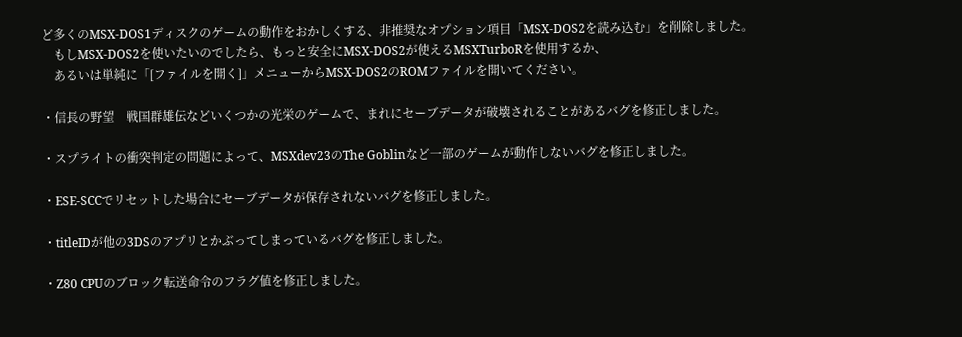ど多くのMSX-DOS1ディスクのゲームの動作をおかしくする、非推奨なオプション項目「MSX-DOS2を読み込む」を削除しました。
　もしMSX-DOS2を使いたいのでしたら、もっと安全にMSX-DOS2が使えるMSXTurboRを使用するか、
　あるいは単純に「[ファイルを開く]」メニューからMSX-DOS2のROMファイルを開いてください。

・信長の野望　戦国群雄伝などいくつかの光栄のゲームで、まれにセーブデータが破壊されることがあるバグを修正しました。

・スプライトの衝突判定の問題によって、MSXdev23のThe Goblinなど一部のゲームが動作しないバグを修正しました。

・ESE-SCCでリセットした場合にセーブデータが保存されないバグを修正しました。

・titleIDが他の3DSのアプリとかぶってしまっているバグを修正しました。

・Z80 CPUのブロック転送命令のフラグ値を修正しました。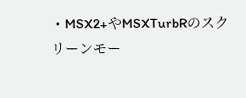・MSX2+やMSXTurbRのスクリーンモー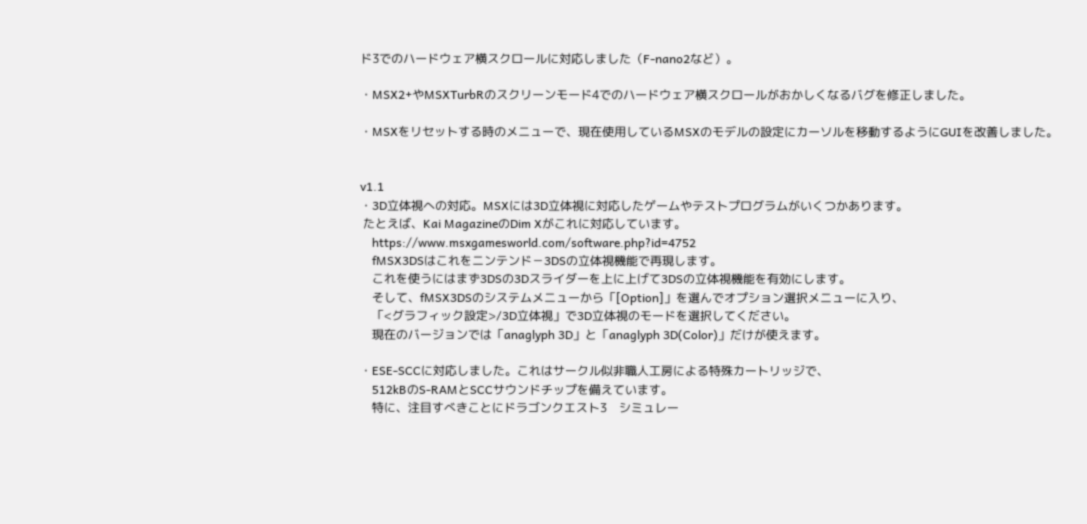ド3でのハードウェア横スクロールに対応しました（F-nano2など）。

・MSX2+やMSXTurbRのスクリーンモード4でのハードウェア横スクロールがおかしくなるバグを修正しました。

・MSXをリセットする時のメニューで、現在使用しているMSXのモデルの設定にカーソルを移動するようにGUIを改善しました。


v1.1
・3D立体視への対応。MSXには3D立体視に対応したゲームやテストプログラムがいくつかあります。
 たとえば、Kai MagazineのDim Xがこれに対応しています。
　https://www.msxgamesworld.com/software.php?id=4752
　fMSX3DSはこれをニンテンド－3DSの立体視機能で再現します。
　これを使うにはまず3DSの3Dスライダーを上に上げて3DSの立体視機能を有効にします。
　そして、fMSX3DSのシステムメニューから「[Option]」を選んでオプション選択メニューに入り、
　「<グラフィック設定>/3D立体視」で3D立体視のモードを選択してください。
　現在のバージョンでは「anaglyph 3D」と「anaglyph 3D(Color)」だけが使えます。

・ESE-SCCに対応しました。これはサークル似非職人工房による特殊カートリッジで、
　512kBのS-RAMとSCCサウンドチップを備えています。
　特に、注目すべきことにドラゴンクエスト3　シミュレー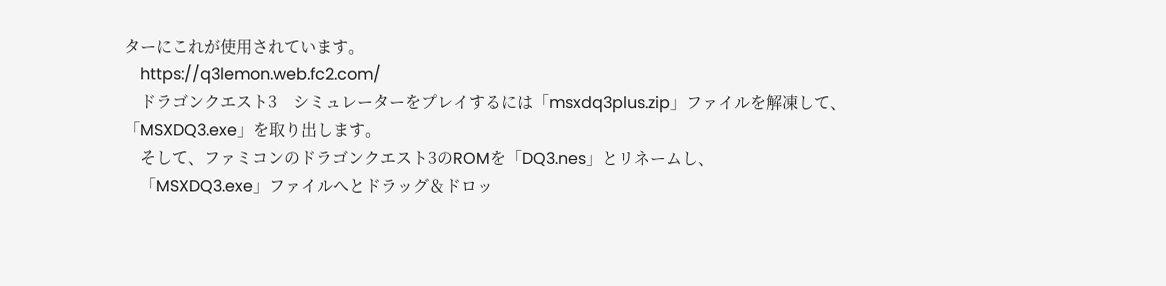ターにこれが使用されています。
　https://q3lemon.web.fc2.com/
　ドラゴンクエスト3　シミュレーターをプレイするには「msxdq3plus.zip」ファイルを解凍して、「MSXDQ3.exe」を取り出します。
　そして、ファミコンのドラゴンクエスト3のROMを「DQ3.nes」とリネームし、
　「MSXDQ3.exe」ファイルへとドラッグ＆ドロッ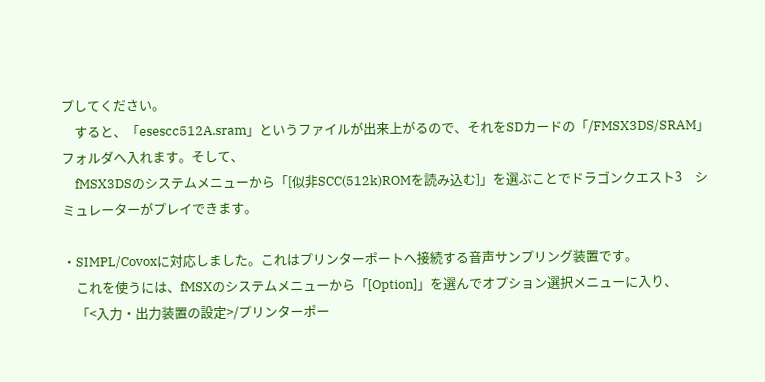プしてください。
　すると、「esescc512A.sram」というファイルが出来上がるので、それをSDカードの「/FMSX3DS/SRAM」フォルダへ入れます。そして、
　fMSX3DSのシステムメニューから「[似非SCC(512k)ROMを読み込む]」を選ぶことでドラゴンクエスト3　シミュレーターがプレイできます。

・SIMPL/Covoxに対応しました。これはプリンターポートへ接続する音声サンプリング装置です。
　これを使うには、fMSXのシステムメニューから「[Option]」を選んでオプション選択メニューに入り、
　「<入力・出力装置の設定>/プリンターポー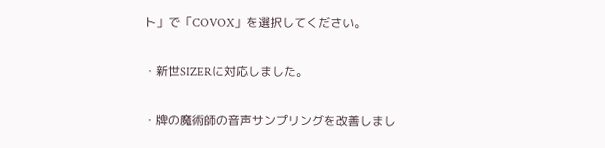ト」で「COVOX」を選択してください。

・新世SIZERに対応しました。

・牌の魔術師の音声サンプリングを改善しまし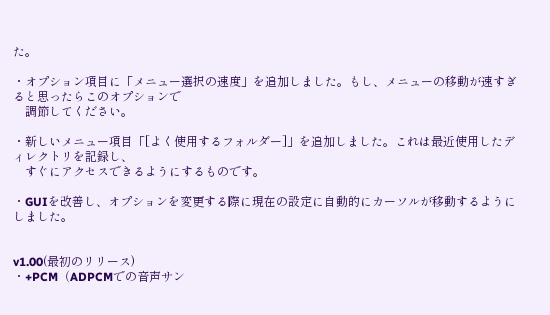た。

・オプション項目に「メニュー選択の速度」を追加しました。もし、メニューの移動が速すぎると思ったらこのオプションで
　調節してください。

・新しいメニュー項目「[よく使用するフォルダー]」を追加しました。これは最近使用したディレクトリを記録し、
　すぐにアクセスできるようにするものです。

・GUIを改善し、オプションを変更する際に現在の設定に自動的にカーソルが移動するようにしました。


v1.00(最初のリリース)
・+PCM（ADPCMでの音声サン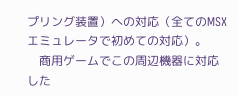プリング装置）への対応（全てのMSXエミュレータで初めての対応）。
　商用ゲームでこの周辺機器に対応した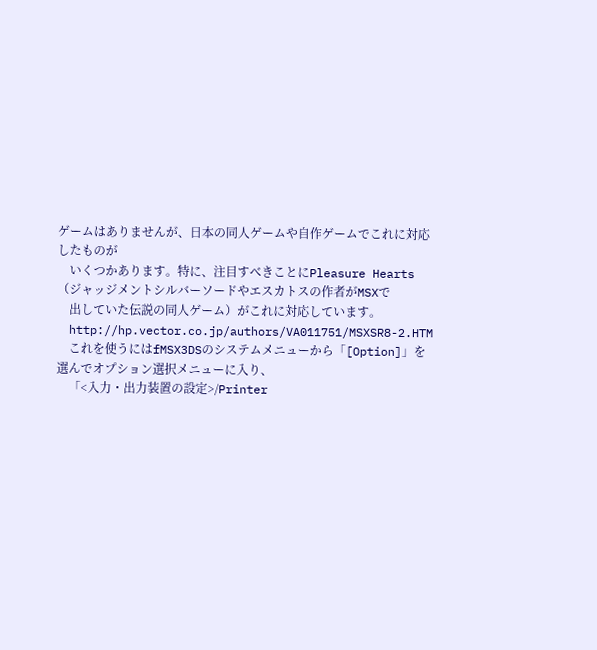ゲームはありませんが、日本の同人ゲームや自作ゲームでこれに対応したものが
　いくつかあります。特に、注目すべきことにPleasure Hearts（ジャッジメントシルバーソードやエスカトスの作者がMSXで
　出していた伝説の同人ゲーム）がこれに対応しています。
　http://hp.vector.co.jp/authors/VA011751/MSXSR8-2.HTM
　これを使うにはfMSX3DSのシステムメニューから「[Option]」を選んでオプション選択メニューに入り、
　「<入力・出力装置の設定>/Printer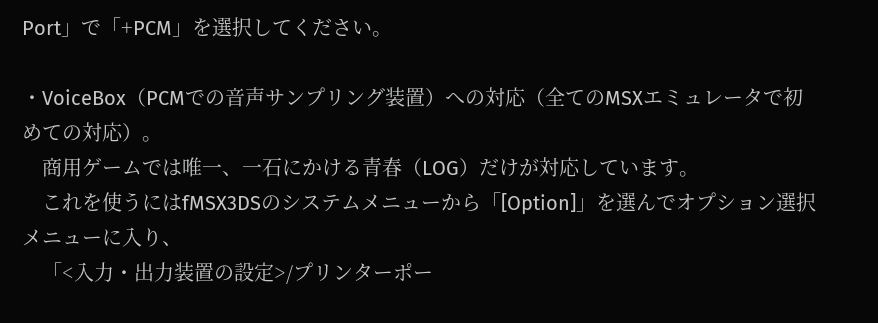Port」で「+PCM」を選択してください。

・VoiceBox（PCMでの音声サンプリング装置）への対応（全てのMSXエミュレータで初めての対応）。
　商用ゲームでは唯一、一石にかける青春（LOG）だけが対応しています。
　これを使うにはfMSX3DSのシステムメニューから「[Option]」を選んでオプション選択メニューに入り、
　「<入力・出力装置の設定>/プリンターポー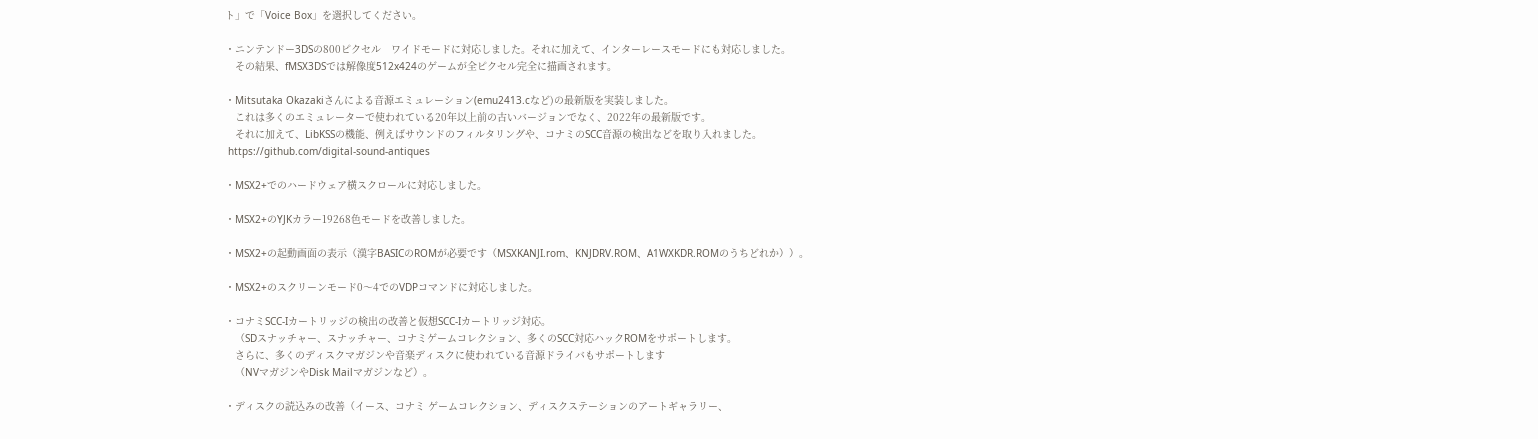ト」で「Voice Box」を選択してください。

・ニンテンドー3DSの800ピクセル　ワイドモードに対応しました。それに加えて、インターレースモードにも対応しました。
　その結果、fMSX3DSでは解像度512x424のゲームが全ピクセル完全に描画されます。

・Mitsutaka Okazakiさんによる音源エミュレーション(emu2413.cなど)の最新版を実装しました。
　これは多くのエミュレーターで使われている20年以上前の古いバージョンでなく、2022年の最新版です。
　それに加えて、LibKSSの機能、例えばサウンドのフィルタリングや、コナミのSCC音源の検出などを取り入れました。
 https://github.com/digital-sound-antiques

・MSX2+でのハードウェア横スクロールに対応しました。

・MSX2+のYJKカラー19268色モードを改善しました。

・MSX2+の起動画面の表示（漢字BASICのROMが必要です（MSXKANJI.rom、KNJDRV.ROM、A1WXKDR.ROMのうちどれか））。

・MSX2+のスクリーンモード0～4でのVDPコマンドに対応しました。

・コナミSCC-Iカートリッジの検出の改善と仮想SCC-Iカートリッジ対応。
　（SDスナッチャー、スナッチャー、コナミゲームコレクション、多くのSCC対応ハックROMをサポートします。
　さらに、多くのディスクマガジンや音楽ディスクに使われている音源ドライバもサポートします
　（NVマガジンやDisk Mailマガジンなど）。

・ディスクの読込みの改善（イース、コナミ ゲームコレクション、ディスクステーションのアートギャラリー、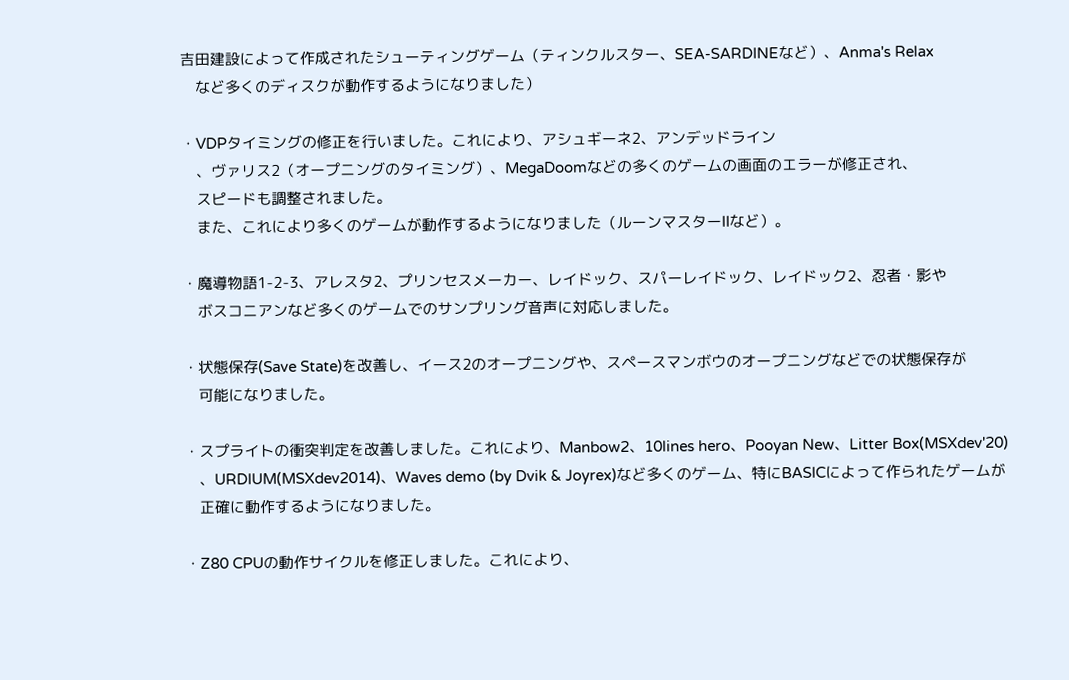吉田建設によって作成されたシューティングゲーム（ティンクルスター、SEA-SARDINEなど）、Anma's Relax
　など多くのディスクが動作するようになりました）

・VDPタイミングの修正を行いました。これにより、アシュギーネ2、アンデッドライン
　、ヴァリス2（オープニングのタイミング）、MegaDoomなどの多くのゲームの画面のエラーが修正され、
　スピードも調整されました。
　また、これにより多くのゲームが動作するようになりました（ルーンマスターIIなど）。

・魔導物語1-2-3、アレスタ2、プリンセスメーカー、レイドック、スパーレイドック、レイドック2、忍者・影や
　ボスコニアンなど多くのゲームでのサンプリング音声に対応しました。

・状態保存(Save State)を改善し、イース2のオープニングや、スペースマンボウのオープニングなどでの状態保存が
　可能になりました。

・スプライトの衝突判定を改善しました。これにより、Manbow2、10lines hero、Pooyan New、Litter Box(MSXdev'20)
　、URDIUM(MSXdev2014)、Waves demo (by Dvik & Joyrex)など多くのゲーム、特にBASICによって作られたゲームが
　正確に動作するようになりました。

・Z80 CPUの動作サイクルを修正しました。これにより、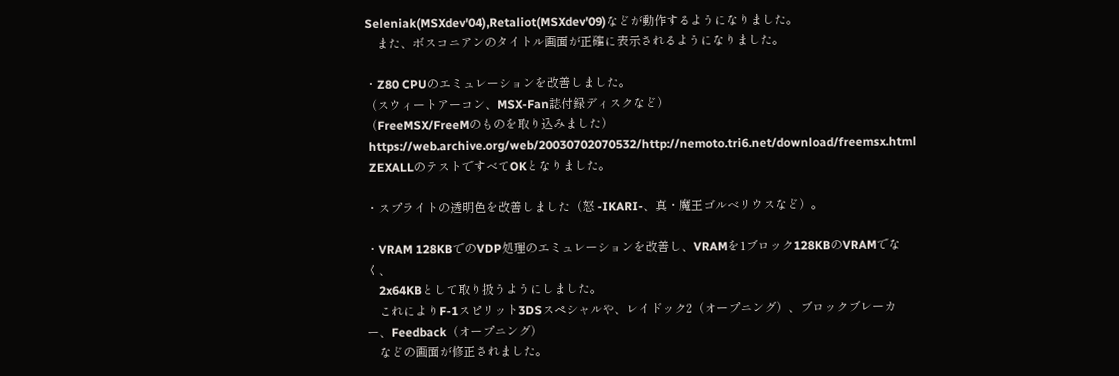Seleniak(MSXdev'04),Retaliot(MSXdev'09)などが動作するようになりました。
　また、ボスコニアンのタイトル画面が正確に表示されるようになりました。

・Z80 CPUのエミュレーションを改善しました。
（スウィートアーコン、MSX-Fan誌付録ディスクなど）
（FreeMSX/FreeMのものを取り込みました）
 https://web.archive.org/web/20030702070532/http://nemoto.tri6.net/download/freemsx.html
 ZEXALLのテストですべてOKとなりました。

・スプライトの透明色を改善しました（怒 -IKARI-、真・魔王ゴルベリウスなど）。

・VRAM 128KBでのVDP処理のエミュレーションを改善し、VRAMを1ブロック128KBのVRAMでなく、
　2x64KBとして取り扱うようにしました。
　これによりF-1スピリット3DSスペシャルや、レイドック2（オープニング）、ブロックブレーカー、Feedback（オープニング）
　などの画面が修正されました。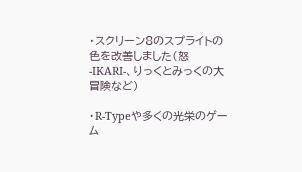・スクリーン8のスプライトの色を改善しました（怒 -IKARI-、りっくとみっくの大冒険など）

・R-Typeや多くの光栄のゲーム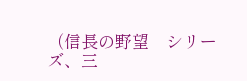（信長の野望　シリーズ、三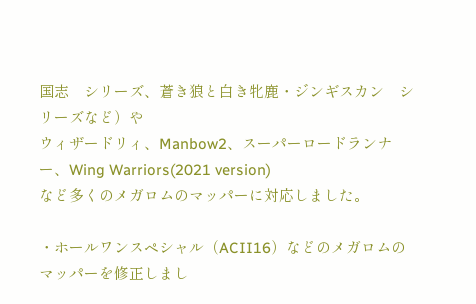国志　シリーズ、蒼き狼と白き牝鹿・ジンギスカン　シリーズなど）や
ウィザードリィ、Manbow2、スーパーロードランナー、Wing Warriors(2021 version)
など多くのメガロムのマッパーに対応しました。

・ホールワンスペシャル（ACII16）などのメガロムのマッパーを修正しまし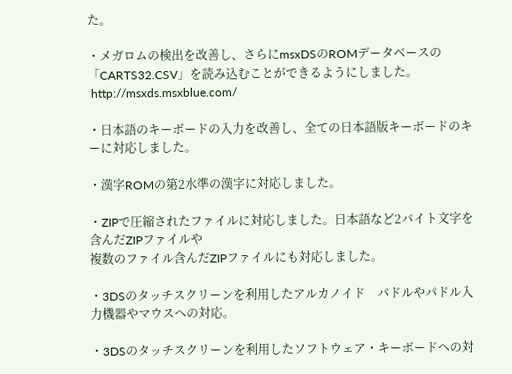た。

・メガロムの検出を改善し、さらにmsxDSのROMデータベースの「CARTS32.CSV」を読み込むことができるようにしました。
 http://msxds.msxblue.com/

・日本語のキーボードの入力を改善し、全ての日本語版キーボードのキーに対応しました。

・漢字ROMの第2水準の漢字に対応しました。

・ZIPで圧縮されたファイルに対応しました。日本語など2バイト文字を含んだZIPファイルや
複数のファイル含んだZIPファイルにも対応しました。

・3DSのタッチスクリーンを利用したアルカノイド　パドルやパドル入力機器やマウスへの対応。

・3DSのタッチスクリーンを利用したソフトウェア・キーボードへの対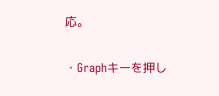応。

・Graphキーを押し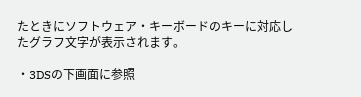たときにソフトウェア・キーボードのキーに対応したグラフ文字が表示されます。

・3DSの下画面に参照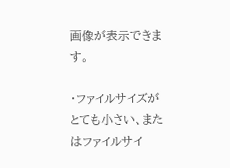画像が表示できます。

・ファイルサイズがとても小さい、またはファイルサイ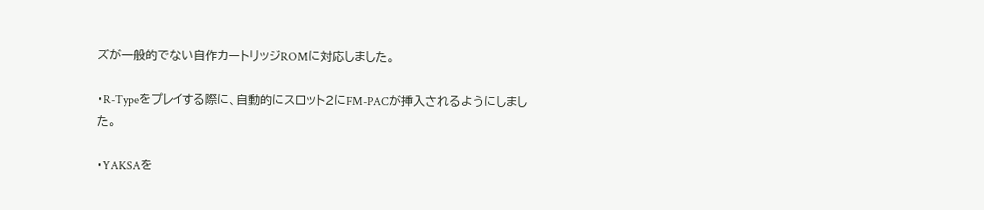ズが一般的でない自作カートリッジROMに対応しました。

・R-Typeをプレイする際に、自動的にスロット2にFM-PACが挿入されるようにしました。

・YAKSAを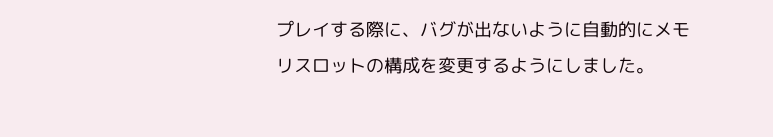プレイする際に、バグが出ないように自動的にメモリスロットの構成を変更するようにしました。